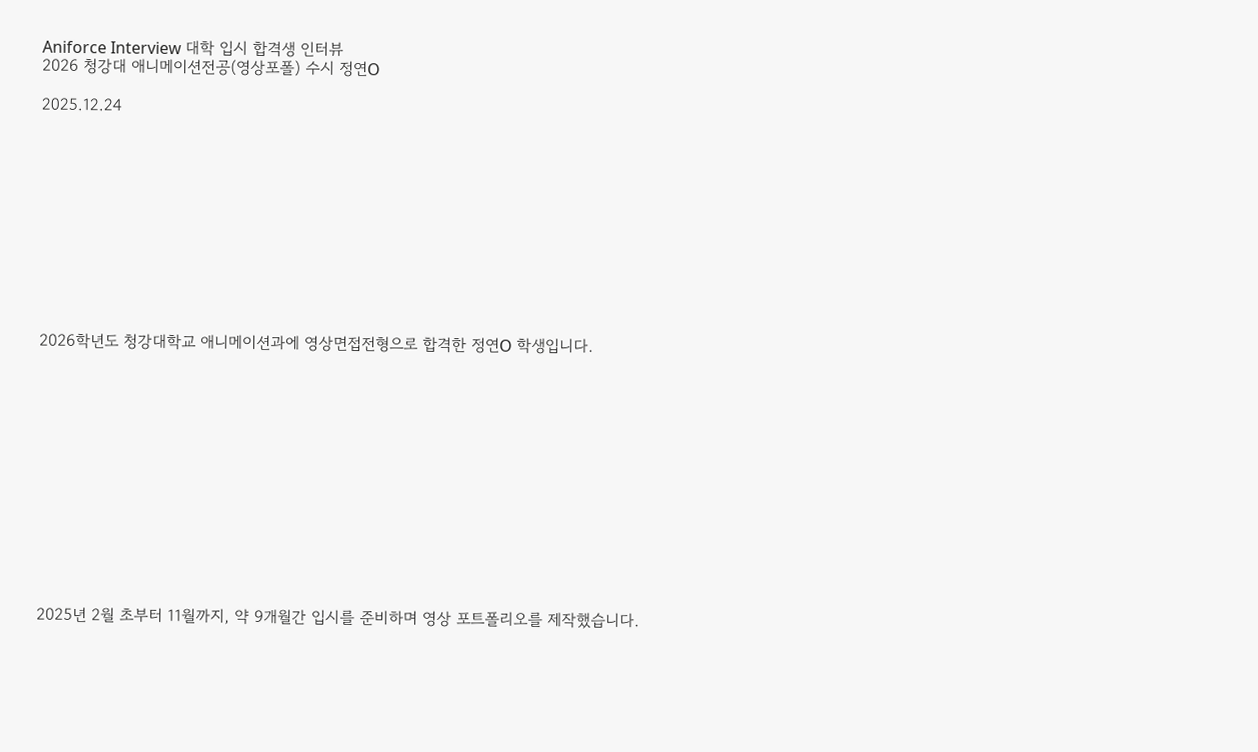Aniforce Interview 대학 입시 합격생 인터뷰
2026 청강대 애니메이션전공(영상포폴) 수시 정연O

2025.12.24











2026학년도 청강대학교 애니메이션과에 영상면접전형으로 합격한 정연O 학생입니다.













2025년 2월 초부터 11월까지, 약 9개월간 입시를 준비하며 영상 포트폴리오를 제작했습니다.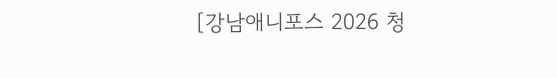[강남애니포스 2026 청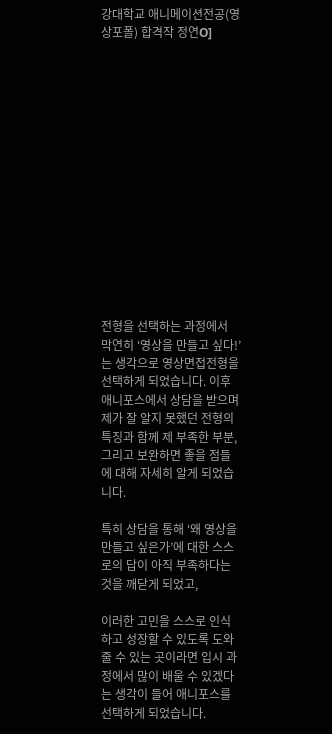강대학교 애니메이션전공(영상포폴) 합격작 정연O]















전형을 선택하는 과정에서 막연히 ‘영상을 만들고 싶다!’는 생각으로 영상면접전형을 선택하게 되었습니다. 이후 애니포스에서 상담을 받으며 제가 잘 알지 못했던 전형의 특징과 함께 제 부족한 부분, 그리고 보완하면 좋을 점들에 대해 자세히 알게 되었습니다.

특히 상담을 통해 ‘왜 영상을 만들고 싶은가’에 대한 스스로의 답이 아직 부족하다는 것을 깨닫게 되었고,

이러한 고민을 스스로 인식하고 성장할 수 있도록 도와줄 수 있는 곳이라면 입시 과정에서 많이 배울 수 있겠다는 생각이 들어 애니포스를 선택하게 되었습니다.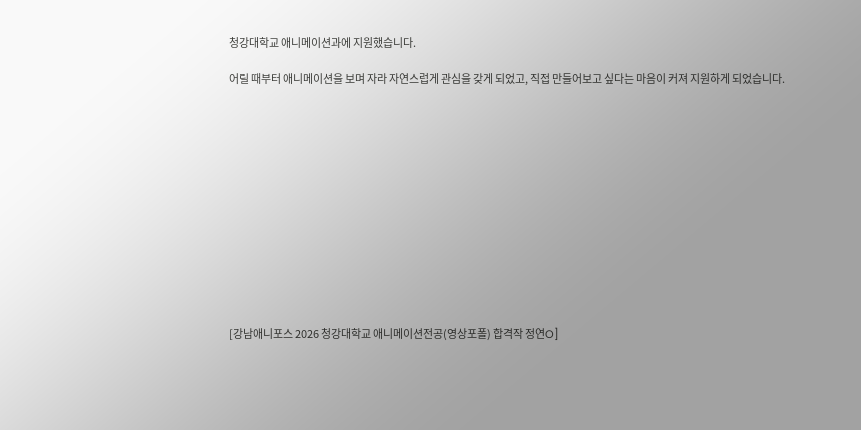청강대학교 애니메이션과에 지원했습니다.

어릴 때부터 애니메이션을 보며 자라 자연스럽게 관심을 갖게 되었고, 직접 만들어보고 싶다는 마음이 커져 지원하게 되었습니다.













[강남애니포스 2026 청강대학교 애니메이션전공(영상포폴) 합격작 정연O]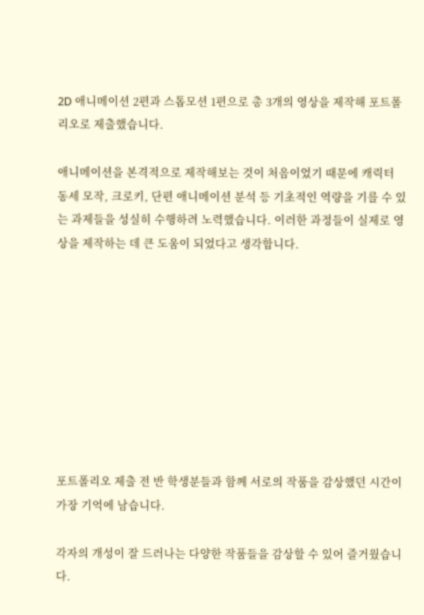2D 애니메이션 2편과 스톱모션 1편으로 총 3개의 영상을 제작해 포트폴리오로 제출했습니다.

애니메이션을 본격적으로 제작해보는 것이 처음이었기 때문에 캐릭터 동세 모작, 크로키, 단편 애니메이션 분석 등 기초적인 역량을 기를 수 있는 과제들을 성실히 수행하려 노력했습니다. 이러한 과정들이 실제로 영상을 제작하는 데 큰 도움이 되었다고 생각합니다.









포트폴리오 제출 전 반 학생분들과 함께 서로의 작품을 감상했던 시간이 가장 기억에 남습니다.

각자의 개성이 잘 드러나는 다양한 작품들을 감상할 수 있어 즐거웠습니다.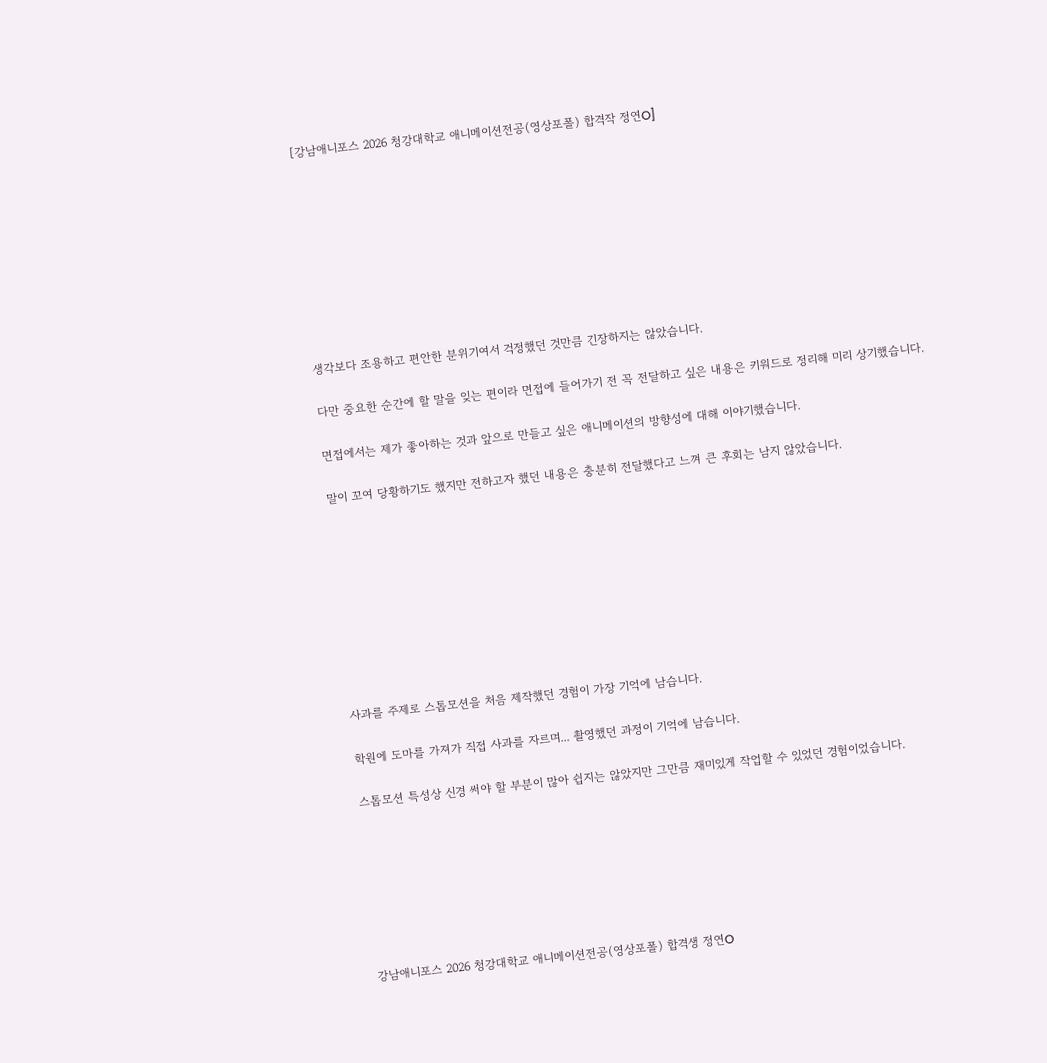[강남애니포스 2026 청강대학교 애니메이션전공(영상포폴) 합격작 정연O]









생각보다 조용하고 편안한 분위기여서 걱정했던 것만큼 긴장하지는 않았습니다.

다만 중요한 순간에 할 말을 잊는 편이라 면접에 들어가기 전 꼭 전달하고 싶은 내용은 키워드로 정리해 미리 상기했습니다.

면접에서는 제가 좋아하는 것과 앞으로 만들고 싶은 애니메이션의 방향성에 대해 이야기했습니다.

말이 꼬여 당황하기도 했지만 전하고자 했던 내용은 충분히 전달했다고 느껴 큰 후회는 남지 않았습니다.









사과를 주제로 스톱모션을 처음 제작했던 경험이 가장 기억에 남습니다.

학원에 도마를 가져가 직접 사과를 자르며... 촬영했던 과정이 기억에 남습니다.

스톱모션 특성상 신경 써야 할 부분이 많아 쉽지는 않았지만 그만큼 재미있게 작업할 수 있었던 경험이었습니다.







강남애니포스 2026 청강대학교 애니메이션전공(영상포폴) 합격생 정연O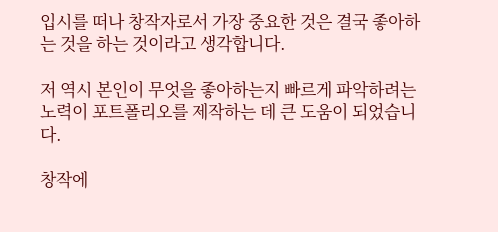입시를 떠나 창작자로서 가장 중요한 것은 결국 좋아하는 것을 하는 것이라고 생각합니다.

저 역시 본인이 무엇을 좋아하는지 빠르게 파악하려는 노력이 포트폴리오를 제작하는 데 큰 도움이 되었습니다.

창작에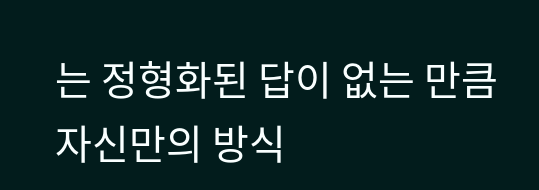는 정형화된 답이 없는 만큼 자신만의 방식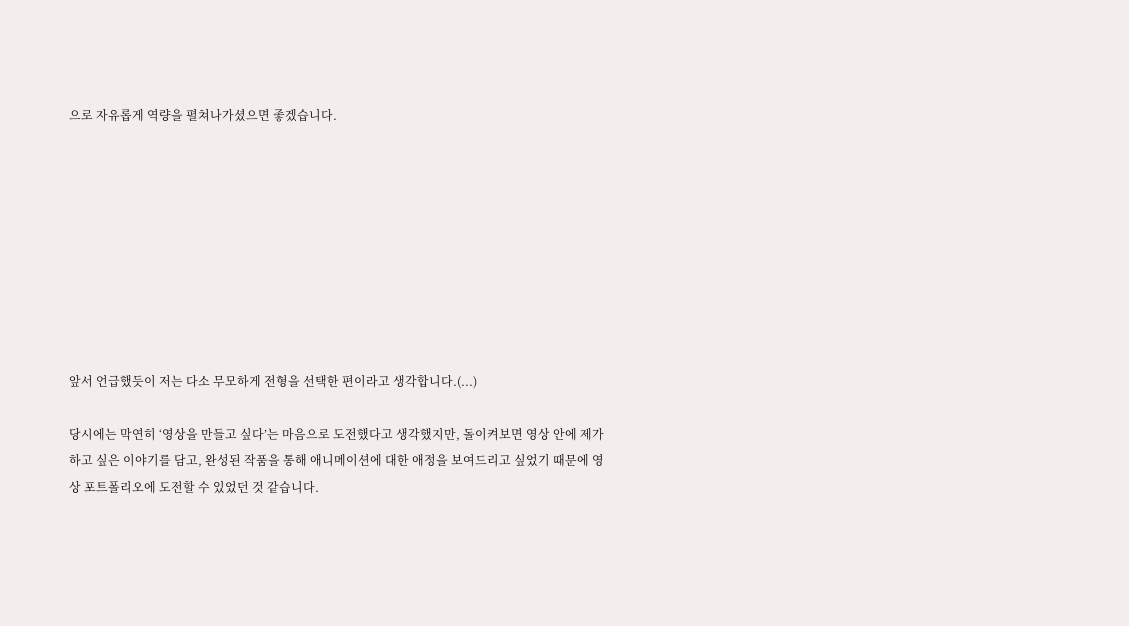으로 자유롭게 역량을 펼쳐나가셨으면 좋겠습니다.









앞서 언급했듯이 저는 다소 무모하게 전형을 선택한 편이라고 생각합니다.(...)

당시에는 막연히 ‘영상을 만들고 싶다’는 마음으로 도전했다고 생각했지만, 돌이켜보면 영상 안에 제가 하고 싶은 이야기를 담고, 완성된 작품을 통해 애니메이션에 대한 애정을 보여드리고 싶었기 때문에 영상 포트폴리오에 도전할 수 있었던 것 같습니다.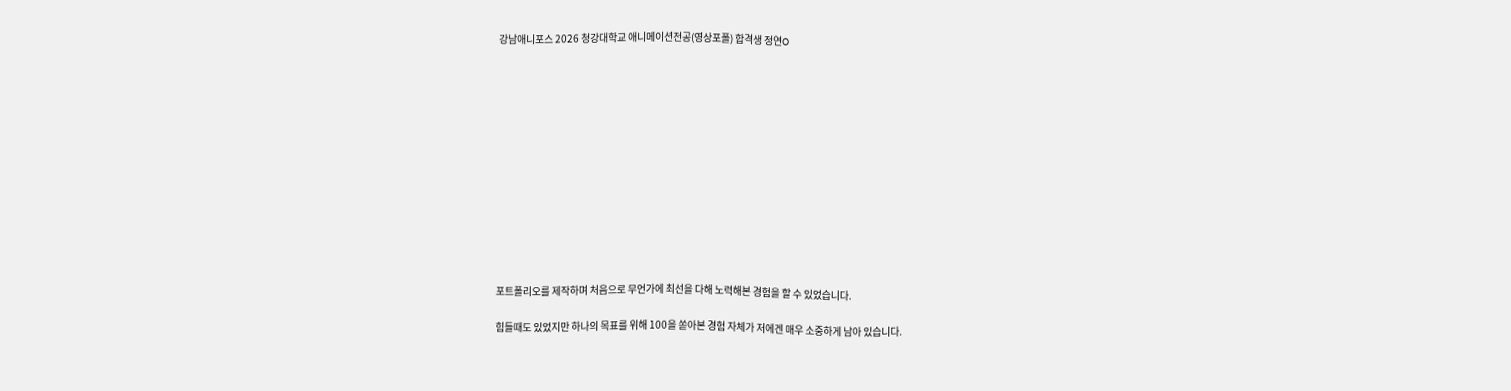강남애니포스 2026 청강대학교 애니메이션전공(영상포폴) 합격생 정연O













포트폴리오를 제작하며 처음으로 무언가에 최선을 다해 노력해본 경험을 할 수 있었습니다.

힘들때도 있었지만 하나의 목표를 위해 100을 쏟아본 경험 자체가 저에겐 매우 소중하게 남아 있습니다.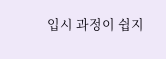입시 과정이 쉽지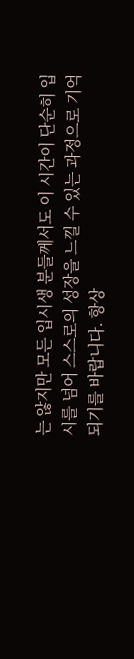는 않지만 모든 입시생 분들께서도 이 시간이 단순히 입시를 넘어 스스로의 성장을 느낄 수 있는 과정으로 기억되기를 바랍니다. 항상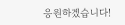응원하겠습니다!